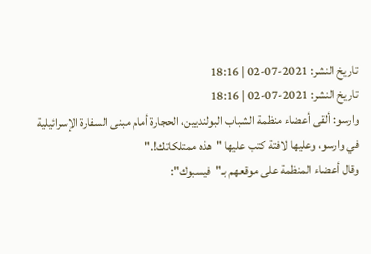تاريخ النشر: 2021-07-02 | 18:16
تاريخ النشر: 2021-07-02 | 18:16
وارسو: ألقى أعضاء منظمة الشباب البولنديين، الحجارة أمام مبنى السفارة الإسرائيلية في وارسو، وعليها لافتة كتب عليها "هذه ممتلكاتك!."
وقال أعضاء المنظمة على موقعهم بـ"فيسبوك":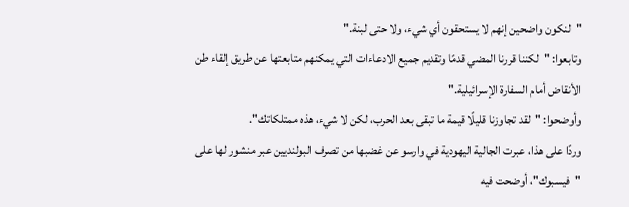"لنكون واضحين إنهم لا يستحقون أي شيء، ولا حتى لبنة."
وتابعوا: "لكننا قررنا المضي قدمًا وتقديم جميع الادعاءات التي يمكنهم متابعتها عن طريق إلقاء طن الأنقاض أمام السفارة الإسرائيلية."
وأوضحوا: "لقد تجاوزنا قليلًا قيمة ما تبقى بعد الحرب، لكن لا شيء، هذه ممتلكاتك".
وردًا على هذا، عبرت الجالية اليهودية في وارسو عن غضبها من تصرف البولنديين عبر منشور لها على "فيسبوك"، أوضحت فيه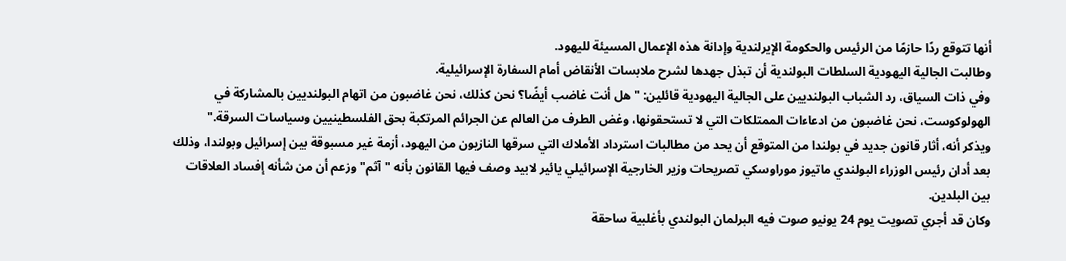أنها تتوقع ردًا حازمًا من الرئيس والحكومة الإيرلندية وإدانة هذه الإعمال المسيئة لليهود.
وطالبت الجالية اليهودية السلطات البولندية أن تبذل جهدها لشرح ملابسات الأنقاض أمام السفارة الإسرائيلية.
وفي ذات السياق، رد الشباب البولنديين على الجالية اليهودية قائلين: "هل أنت غاضب أيضًا؟ نحن كذلك، نحن غاضبون من اتهام البولنديين بالمشاركة في الهولوكوست، نحن غاضبون من ادعاءات الممتلكات التي لا تستحقونها، وغض الطرف من العالم عن الجرائم المرتكبة بحق الفلسطينيين وسياسات السرقة."
ويذكر أنه، أثار قانون جديد في بولندا من المتوقع أن يحد من مطالبات استرداد الأملاك التي سرقها النازيون من اليهود، أزمة غير مسبوقة بين إسرائيل وبولندا، وذلك بعد أدان رئيس الوزراء البولندي ماتيوز موراوسكي تصريحات وزير الخارجية الإسرائيلي يائير لابيد وصف فيها القانون بأنه "آثم" وزعم أن من شأنه إفساد العلاقات بين البلدين.
وكان قد أجري تصويت يوم 24 يونيو صوت فيه البرلمان البولندي بأغلبية ساحقة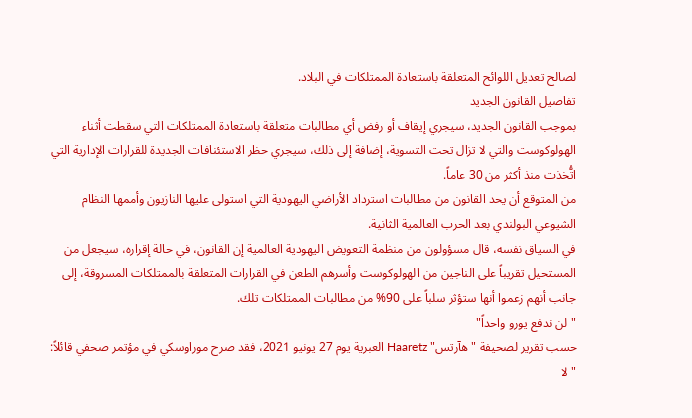لصالح تعديل اللوائح المتعلقة باستعادة الممتلكات في البلاد.
تفاصيل القانون الجديد
بموجب القانون الجديد، سيجري إيقاف أو رفض أي مطالبات متعلقة باستعادة الممتلكات التي سقطت أثناء الهولوكوست والتي لا تزال تحت التسوية، إضافة إلى ذلك، سيجري حظر الاستئنافات الجديدة للقرارات الإدارية التي اتُّخذت منذ أكثر من 30 عاماً.
من المتوقع أن يحد القانون من مطالبات استرداد الأراضي اليهودية التي استولى عليها النازيون وأممها النظام الشيوعي البولندي بعد الحرب العالمية الثانية.
في السياق نفسه، قال مسؤولون من منظمة التعويض اليهودية العالمية إن القانون، في حالة إقراره، سيجعل من المستحيل تقريباً على الناجين من الهولوكوست وأسرهم الطعن في القرارات المتعلقة بالممتلكات المسروقة، إلى جانب أنهم زعموا أنها ستؤثر سلباً على 90% من مطالبات الممتلكات تلك.
"لن ندفع يورو واحداً"
حسب تقرير لصحيفة "هآرتس" Haaretz العبرية يوم 27 يونيو 2021، فقد صرح موراوسكي في مؤتمر صحفي قائلاً: "لا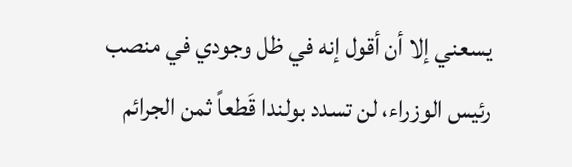يسعني إلا أن أقول إنه في ظل وجودي في منصب رئيس الوزراء، لن تسدد بولندا قَطعاً ثمن الجرائم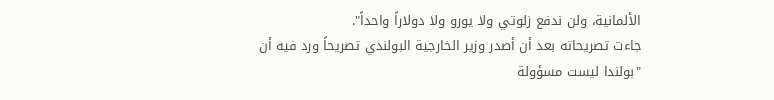الألمانية، ولن ندفع زلوتي ولا يورو ولا دولاراً واحداً".
جاءت تصريحاته بعد أن أصدر وزير الخارجية البولندي تصريحاً ورد فيه أن "بولندا ليست مسؤولة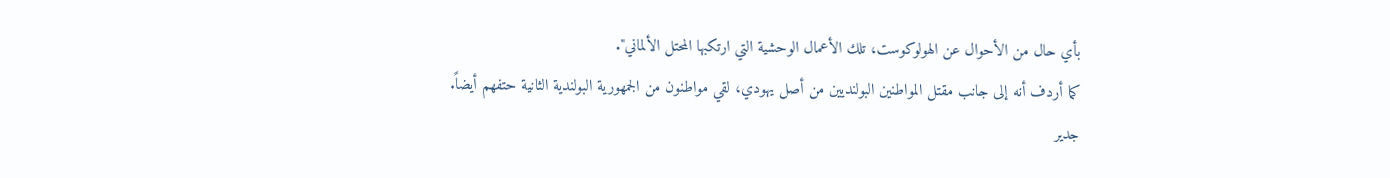بأي حال من الأحوال عن الهولوكوست، تلك الأعمال الوحشية التي ارتكبها المحتل الألماني".
كما أردف أنه إلى جانب مقتل المواطنين البولنديين من أصل يهودي، لقي مواطنون من الجمهورية البولندية الثانية حتفهم أيضاً.
جدير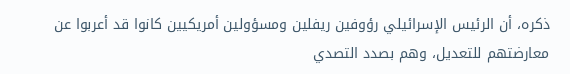ذكره، أن الرئيس الإسرائيلي رؤوفين ريفلين ومسؤولين أمريكيين كانوا قد أعربوا عن معارضتهم للتعديل، وهم بصدد التصدي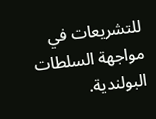للتشريعات في مواجهة السلطات البولندية.